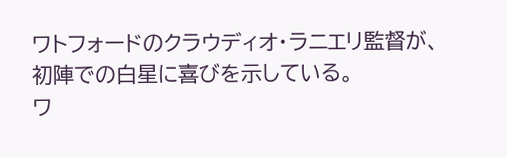ワトフォードのクラウディオ・ラニエリ監督が、初陣での白星に喜びを示している。
ワ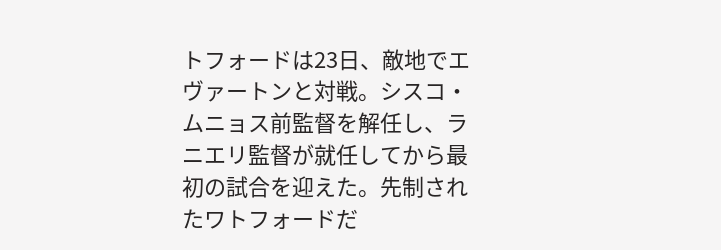トフォードは23日、敵地でエヴァートンと対戦。シスコ・ムニョス前監督を解任し、ラニエリ監督が就任してから最初の試合を迎えた。先制されたワトフォードだ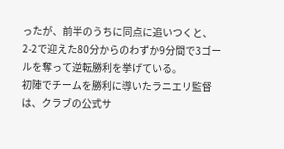ったが、前半のうちに同点に追いつくと、2-2で迎えた80分からのわずか9分間で3ゴールを奪って逆転勝利を挙げている。
初陣でチームを勝利に導いたラニエリ監督は、クラブの公式サ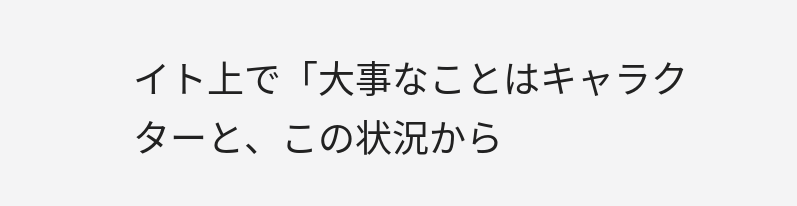イト上で「大事なことはキャラクターと、この状況から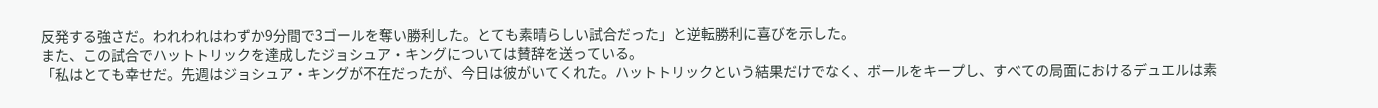反発する強さだ。われわれはわずか9分間で3ゴールを奪い勝利した。とても素晴らしい試合だった」と逆転勝利に喜びを示した。
また、この試合でハットトリックを達成したジョシュア・キングについては賛辞を送っている。
「私はとても幸せだ。先週はジョシュア・キングが不在だったが、今日は彼がいてくれた。ハットトリックという結果だけでなく、ボールをキープし、すべての局面におけるデュエルは素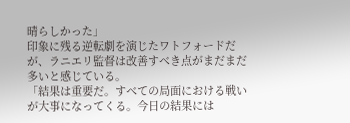晴らしかった」
印象に残る逆転劇を演じたワトフォードだが、ラニエリ監督は改善すべき点がまだまだ多いと感じている。
「結果は重要だ。すべての局面における戦いが大事になってくる。今日の結果には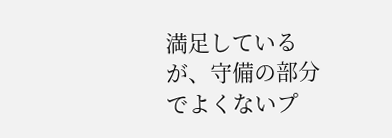満足しているが、守備の部分でよくないプ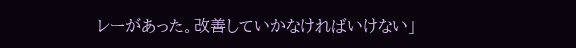レーがあった。改善していかなければいけない」